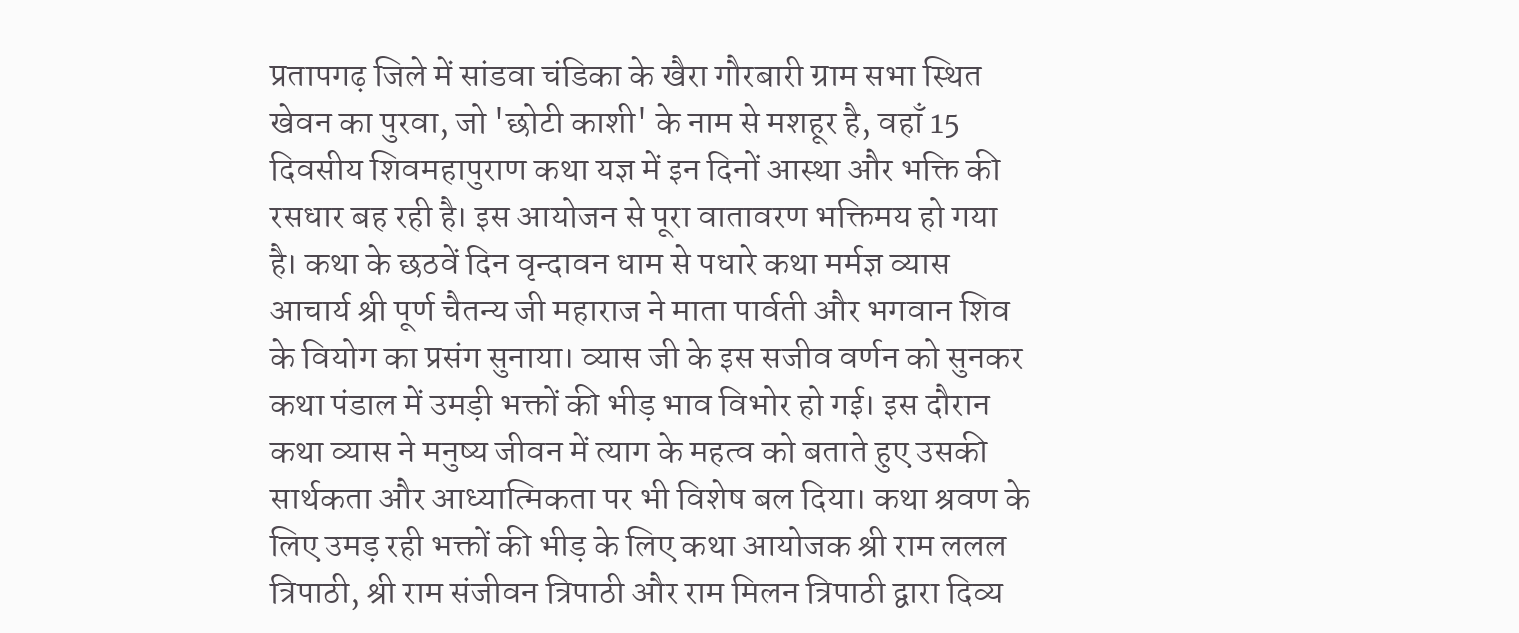प्रतापगढ़ जिले में सांडवा चंडिका के खैरा गौरबारी ग्राम सभा स्थित खेवन का पुरवा, जो 'छोटी काशी' के नाम से मशहूर है, वहाँ 15 दिवसीय शिवमहापुराण कथा यज्ञ में इन दिनों आस्था और भक्ति की रसधार बह रही है। इस आयोजन से पूरा वातावरण भक्तिमय हो गया है। कथा के छठवें दिन वृन्दावन धाम से पधारे कथा मर्मज्ञ व्यास आचार्य श्री पूर्ण चैतन्य जी महाराज ने माता पार्वती और भगवान शिव के वियोग का प्रसंग सुनाया। व्यास जी के इस सजीव वर्णन को सुनकर कथा पंडाल में उमड़ी भक्तों की भीड़ भाव विभोर हो गई। इस दौरान कथा व्यास ने मनुष्य जीवन में त्याग के महत्व को बताते हुए उसकी सार्थकता और आध्यात्मिकता पर भी विशेष बल दिया। कथा श्रवण के लिए उमड़ रही भक्तों की भीड़ के लिए कथा आयोजक श्री राम ललल त्रिपाठी, श्री राम संजीवन त्रिपाठी और राम मिलन त्रिपाठी द्वारा दिव्य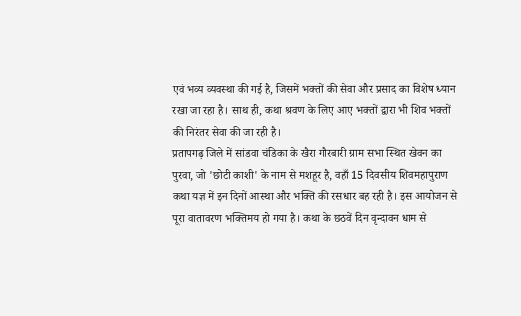एवं भव्य व्यवस्था की गई है, जिसमें भक्तों की सेवा और प्रसाद का विशेष ध्यान रखा जा रहा है। साथ ही, कथा श्रवण के लिए आए भक्तों द्वारा भी शिव भक्तों की निरंतर सेवा की जा रही है।
प्रतापगढ़ जिले में सांडवा चंडिका के खैरा गौरबारी ग्राम सभा स्थित खेवन का पुरवा, जो 'छोटी काशी' के नाम से मशहूर है, वहाँ 15 दिवसीय शिवमहापुराण कथा यज्ञ में इन दिनों आस्था और भक्ति की रसधार बह रही है। इस आयोजन से पूरा वातावरण भक्तिमय हो गया है। कथा के छठवें दिन वृन्दावन धाम से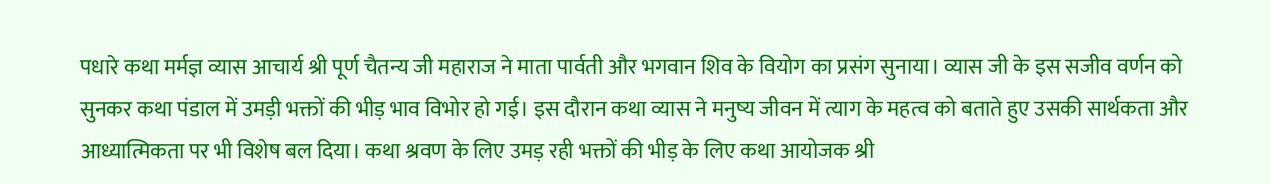पधारे कथा मर्मज्ञ व्यास आचार्य श्री पूर्ण चैतन्य जी महाराज ने माता पार्वती और भगवान शिव के वियोग का प्रसंग सुनाया। व्यास जी के इस सजीव वर्णन को सुनकर कथा पंडाल में उमड़ी भक्तों की भीड़ भाव विभोर हो गई। इस दौरान कथा व्यास ने मनुष्य जीवन में त्याग के महत्व को बताते हुए उसकी सार्थकता और आध्यात्मिकता पर भी विशेष बल दिया। कथा श्रवण के लिए उमड़ रही भक्तों की भीड़ के लिए कथा आयोजक श्री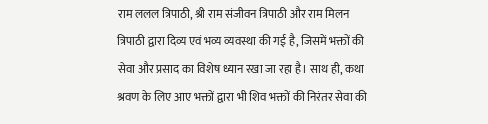राम ललल त्रिपाठी, श्री राम संजीवन त्रिपाठी और राम मिलन त्रिपाठी द्वारा दिव्य एवं भव्य व्यवस्था की गई है, जिसमें भक्तों की सेवा और प्रसाद का विशेष ध्यान रखा जा रहा है। साथ ही, कथा श्रवण के लिए आए भक्तों द्वारा भी शिव भक्तों की निरंतर सेवा की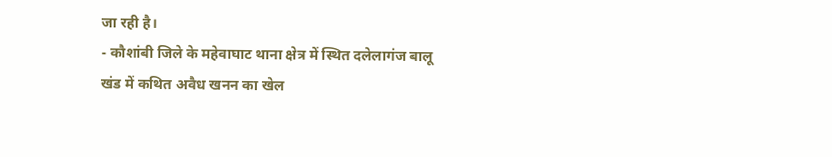जा रही है।
- कौशांबी जिले के महेवाघाट थाना क्षेत्र में स्थित दलेलागंज बालू खंड में कथित अवैध खनन का खेल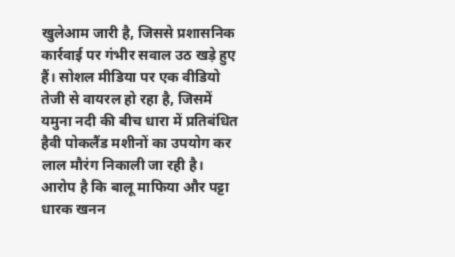खुलेआम जारी है, जिससे प्रशासनिक कार्रवाई पर गंभीर सवाल उठ खड़े हुए हैं। सोशल मीडिया पर एक वीडियो तेजी से वायरल हो रहा है, जिसमें यमुना नदी की बीच धारा में प्रतिबंधित हैवी पोकलैंड मशीनों का उपयोग कर लाल मौरंग निकाली जा रही है। आरोप है कि बालू माफिया और पट्टा धारक खनन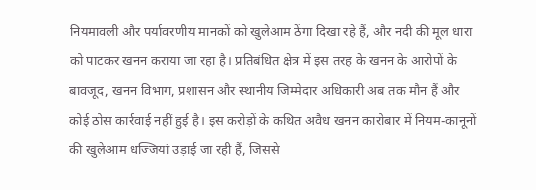नियमावली और पर्यावरणीय मानकों को खुलेआम ठेंगा दिखा रहे हैं, और नदी की मूल धारा को पाटकर खनन कराया जा रहा है। प्रतिबंधित क्षेत्र में इस तरह के खनन के आरोपों के बावजूद, खनन विभाग, प्रशासन और स्थानीय जिम्मेदार अधिकारी अब तक मौन हैं और कोई ठोस कार्रवाई नहीं हुई है। इस करोड़ों के कथित अवैध खनन कारोबार में नियम-कानूनों की खुलेआम धज्जियां उड़ाई जा रही हैं, जिससे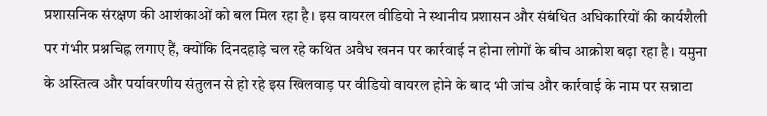प्रशासनिक संरक्षण की आशंकाओं को बल मिल रहा है। इस वायरल वीडियो ने स्थानीय प्रशासन और संबंधित अधिकारियों की कार्यशैली पर गंभीर प्रश्नचिह्न लगाए हैं, क्योंकि दिनदहाड़े चल रहे कथित अवैध खनन पर कार्रवाई न होना लोगों के बीच आक्रोश बढ़ा रहा है। यमुना के अस्तित्व और पर्यावरणीय संतुलन से हो रहे इस खिलवाड़ पर वीडियो वायरल होने के बाद भी जांच और कार्रवाई के नाम पर सन्नाटा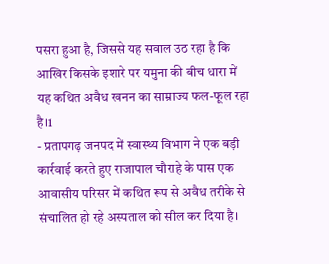पसरा हुआ है, जिससे यह सवाल उठ रहा है कि आखिर किसके इशारे पर यमुना की बीच धारा में यह कथित अवैध खनन का साम्राज्य फल-फूल रहा है।1
- प्रतापगढ़ जनपद में स्वास्थ्य विभाग ने एक बड़ी कार्रवाई करते हुए राजापाल चौराहे के पास एक आवासीय परिसर में कथित रूप से अवैध तरीके से संचालित हो रहे अस्पताल को सील कर दिया है।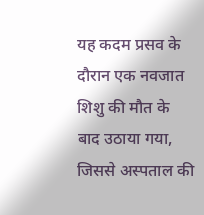यह कदम प्रसव के दौरान एक नवजात शिशु की मौत के बाद उठाया गया, जिससे अस्पताल की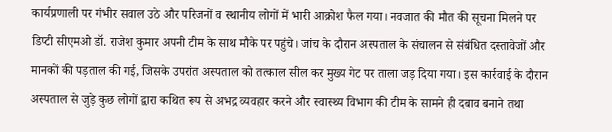कार्यप्रणाली पर गंभीर सवाल उठे और परिजनों व स्थानीय लोगों में भारी आक्रोश फैल गया। नवजात की मौत की सूचना मिलने पर डिप्टी सीएमओ डॉ. राजेश कुमार अपनी टीम के साथ मौके पर पहुंचे। जांच के दौरान अस्पताल के संचालन से संबंधित दस्तावेजों और मानकों की पड़ताल की गई, जिसके उपरांत अस्पताल को तत्काल सील कर मुख्य गेट पर ताला जड़ दिया गया। इस कार्रवाई के दौरान अस्पताल से जुड़े कुछ लोगों द्वारा कथित रूप से अभद्र व्यवहार करने और स्वास्थ्य विभाग की टीम के सामने ही दबाव बनाने तथा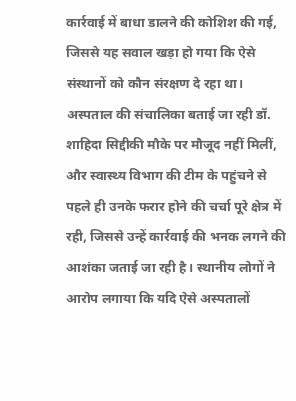कार्रवाई में बाधा डालने की कोशिश की गई, जिससे यह सवाल खड़ा हो गया कि ऐसे संस्थानों को कौन संरक्षण दे रहा था। अस्पताल की संचालिका बताई जा रही डॉ. शाहिदा सिद्दीकी मौके पर मौजूद नहीं मिलीं, और स्वास्थ्य विभाग की टीम के पहुंचने से पहले ही उनके फरार होने की चर्चा पूरे क्षेत्र में रही, जिससे उन्हें कार्रवाई की भनक लगने की आशंका जताई जा रही है। स्थानीय लोगों ने आरोप लगाया कि यदि ऐसे अस्पतालों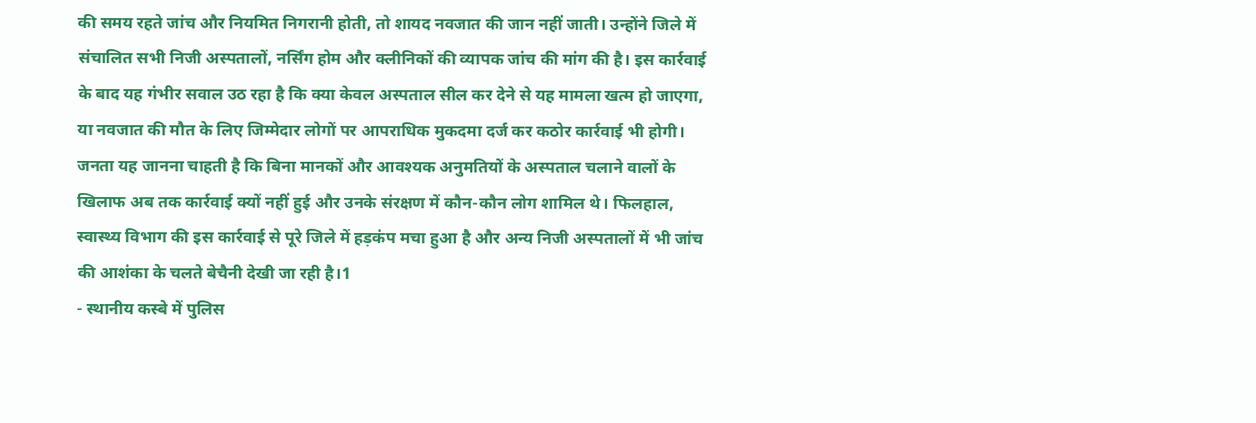की समय रहते जांच और नियमित निगरानी होती, तो शायद नवजात की जान नहीं जाती। उन्होंने जिले में संचालित सभी निजी अस्पतालों, नर्सिंग होम और क्लीनिकों की व्यापक जांच की मांग की है। इस कार्रवाई के बाद यह गंभीर सवाल उठ रहा है कि क्या केवल अस्पताल सील कर देने से यह मामला खत्म हो जाएगा, या नवजात की मौत के लिए जिम्मेदार लोगों पर आपराधिक मुकदमा दर्ज कर कठोर कार्रवाई भी होगी। जनता यह जानना चाहती है कि बिना मानकों और आवश्यक अनुमतियों के अस्पताल चलाने वालों के खिलाफ अब तक कार्रवाई क्यों नहीं हुई और उनके संरक्षण में कौन-कौन लोग शामिल थे। फिलहाल, स्वास्थ्य विभाग की इस कार्रवाई से पूरे जिले में हड़कंप मचा हुआ है और अन्य निजी अस्पतालों में भी जांच की आशंका के चलते बेचैनी देखी जा रही है।1
- स्थानीय कस्बे में पुलिस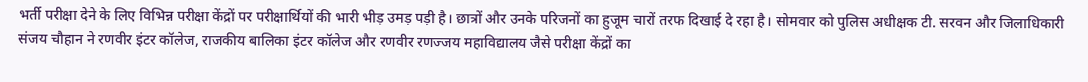भर्ती परीक्षा देने के लिए विभिन्न परीक्षा केंद्रों पर परीक्षार्थियों की भारी भीड़ उमड़ पड़ी है। छात्रों और उनके परिजनों का हुजूम चारों तरफ दिखाई दे रहा है। सोमवार को पुलिस अधीक्षक टी. सरवन और जिलाधिकारी संजय चौहान ने रणवीर इंटर कॉलेज, राजकीय बालिका इंटर कॉलेज और रणवीर रणज्जय महाविद्यालय जैसे परीक्षा केंद्रों का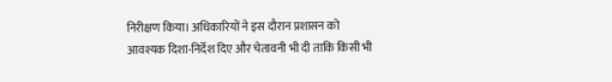निरीक्षण किया। अधिकारियों ने इस दौरान प्रशासन को आवश्यक दिशा-निर्देश दिए और चेतावनी भी दी ताकि किसी भी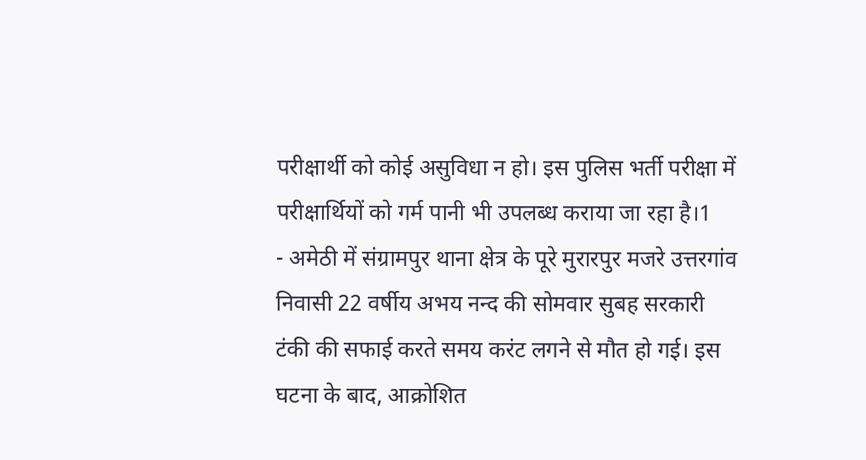परीक्षार्थी को कोई असुविधा न हो। इस पुलिस भर्ती परीक्षा में परीक्षार्थियों को गर्म पानी भी उपलब्ध कराया जा रहा है।1
- अमेठी में संग्रामपुर थाना क्षेत्र के पूरे मुरारपुर मजरे उत्तरगांव निवासी 22 वर्षीय अभय नन्द की सोमवार सुबह सरकारी टंकी की सफाई करते समय करंट लगने से मौत हो गई। इस घटना के बाद, आक्रोशित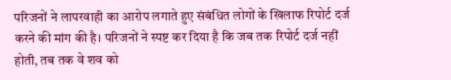परिजनों ने लापरवाही का आरोप लगाते हुए संबंधित लोगों के खिलाफ रिपोर्ट दर्ज करने की मांग की है। परिजनों ने स्पष्ट कर दिया है कि जब तक रिपोर्ट दर्ज नहीं होती, तब तक वे शव को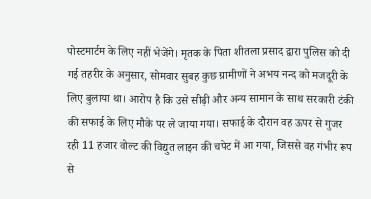पोस्टमार्टम के लिए नहीं भेजेंगे। मृतक के पिता शीतला प्रसाद द्वारा पुलिस को दी गई तहरीर के अनुसार, सोमवार सुबह कुछ ग्रामीणों ने अभय नन्द को मजदूरी के लिए बुलाया था। आरोप है कि उसे सीढ़ी और अन्य सामान के साथ सरकारी टंकी की सफाई के लिए मौके पर ले जाया गया। सफाई के दौरान वह ऊपर से गुजर रही 11 हजार वोल्ट की विद्युत लाइन की चपेट में आ गया, जिससे वह गंभीर रूप से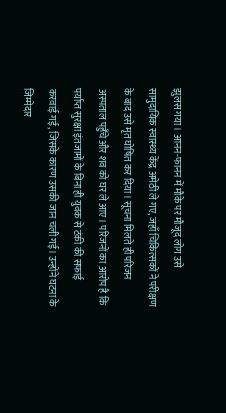झुलस गया। आनन-फानन में मौके पर मौजूद लोग उसे सामुदायिक स्वास्थ्य केंद्र अमेठी ले गए, जहाँ चिकित्सकों ने परीक्षण के बाद उसे मृत घोषित कर दिया। सूचना मिलते ही परिजन अस्पताल पहुँचे और शव को घर ले आए। परिजनों का आरोप है कि पर्याप्त सुरक्षा इंतजामों के बिना ही युवक से टंकी की सफाई करवाई गई, जिसके कारण उसकी जान चली गई। उन्होंने घटना के जिम्मेदार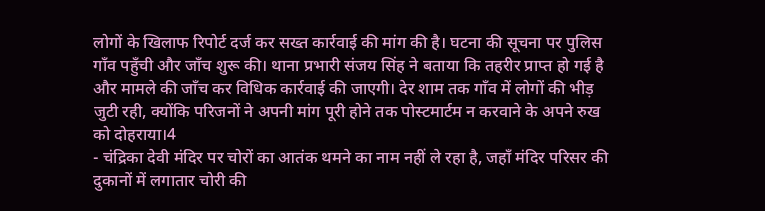लोगों के खिलाफ रिपोर्ट दर्ज कर सख्त कार्रवाई की मांग की है। घटना की सूचना पर पुलिस गाँव पहुँची और जाँच शुरू की। थाना प्रभारी संजय सिंह ने बताया कि तहरीर प्राप्त हो गई है और मामले की जाँच कर विधिक कार्रवाई की जाएगी। देर शाम तक गाँव में लोगों की भीड़ जुटी रही, क्योंकि परिजनों ने अपनी मांग पूरी होने तक पोस्टमार्टम न करवाने के अपने रुख को दोहराया।4
- चंद्रिका देवी मंदिर पर चोरों का आतंक थमने का नाम नहीं ले रहा है, जहाँ मंदिर परिसर की दुकानों में लगातार चोरी की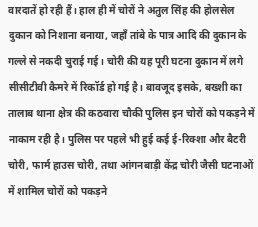वारदातें हो रही हैं। हाल ही में चोरों ने अतुल सिंह की होलसेल दुकान को निशाना बनाया, जहाँ तांबे के पात्र आदि की दुकान के गल्ले से नकदी चुराई गई। चोरी की यह पूरी घटना दुकान में लगे सीसीटीवी कैमरे में रिकॉर्ड हो गई है। बावजूद इसके, बख्शी का तालाब थाना क्षेत्र की कठवारा चौकी पुलिस इन चोरों को पकड़ने में नाकाम रही है। पुलिस पर पहले भी हुई कई ई-रिक्शा और बैटरी चोरी, फार्म हाउस चोरी, तथा आंगनबाड़ी केंद्र चोरी जैसी घटनाओं में शामिल चोरों को पकड़ने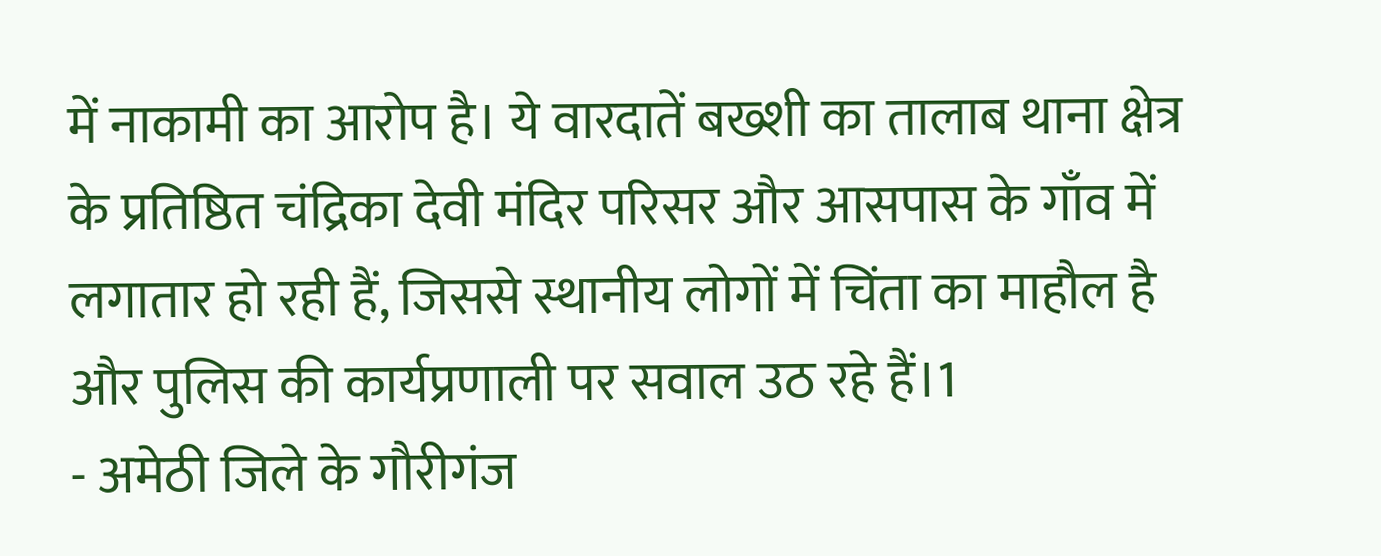में नाकामी का आरोप है। ये वारदातें बख्शी का तालाब थाना क्षेत्र के प्रतिष्ठित चंद्रिका देवी मंदिर परिसर और आसपास के गाँव में लगातार हो रही हैं, जिससे स्थानीय लोगों में चिंता का माहौल है और पुलिस की कार्यप्रणाली पर सवाल उठ रहे हैं।1
- अमेठी जिले के गौरीगंज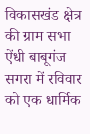विकासखंड क्षेत्र की ग्राम सभा ऐंधी बाबूगंज सगरा में रविवार को एक धार्मिक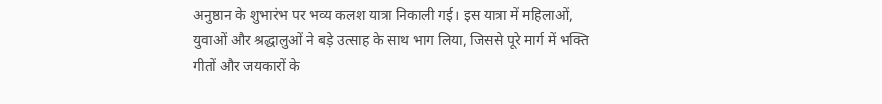अनुष्ठान के शुभारंभ पर भव्य कलश यात्रा निकाली गई। इस यात्रा में महिलाओं, युवाओं और श्रद्धालुओं ने बड़े उत्साह के साथ भाग लिया, जिससे पूरे मार्ग में भक्ति गीतों और जयकारों के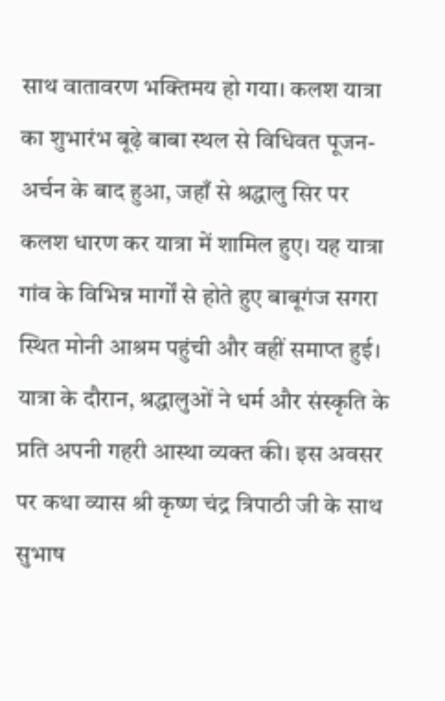साथ वातावरण भक्तिमय हो गया। कलश यात्रा का शुभारंभ बूढ़े बाबा स्थल से विधिवत पूजन-अर्चन के बाद हुआ, जहाँ से श्रद्धालु सिर पर कलश धारण कर यात्रा में शामिल हुए। यह यात्रा गांव के विभिन्न मार्गों से होते हुए बाबूगंज सगरा स्थित मोनी आश्रम पहुंची और वहीं समाप्त हुई। यात्रा के दौरान, श्रद्धालुओं ने धर्म और संस्कृति के प्रति अपनी गहरी आस्था व्यक्त की। इस अवसर पर कथा व्यास श्री कृष्ण चंद्र त्रिपाठी जी के साथ सुभाष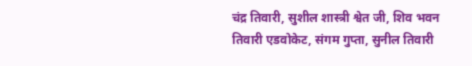चंद्र तिवारी, सुशील शास्त्री श्वेत जी, शिव भवन तिवारी एडवोकेट, संगम गुप्ता, सुनील तिवारी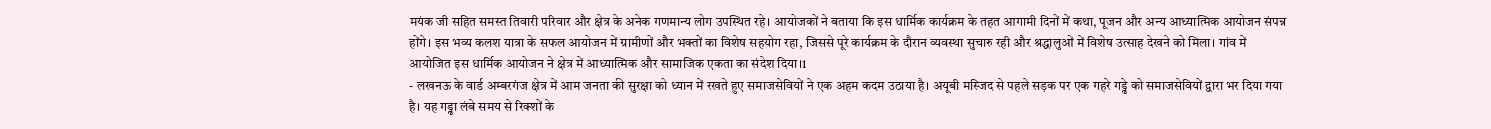मयंक जी सहित समस्त तिवारी परिवार और क्षेत्र के अनेक गणमान्य लोग उपस्थित रहे। आयोजकों ने बताया कि इस धार्मिक कार्यक्रम के तहत आगामी दिनों में कथा, पूजन और अन्य आध्यात्मिक आयोजन संपन्न होंगे। इस भव्य कलश यात्रा के सफल आयोजन में ग्रामीणों और भक्तों का विशेष सहयोग रहा, जिससे पूरे कार्यक्रम के दौरान व्यवस्था सुचारु रही और श्रद्धालुओं में विशेष उत्साह देखने को मिला। गांव में आयोजित इस धार्मिक आयोजन ने क्षेत्र में आध्यात्मिक और सामाजिक एकता का संदेश दिया।1
- लखनऊ के वार्ड अम्बरगंज क्षेत्र में आम जनता की सुरक्षा को ध्यान में रखते हुए समाजसेवियों ने एक अहम कदम उठाया है। अयूबी मस्जिद से पहले सड़क पर एक गहरे गड्ढे को समाजसेवियों द्वारा भर दिया गया है। यह गड्ढा लंबे समय से रिक्शों के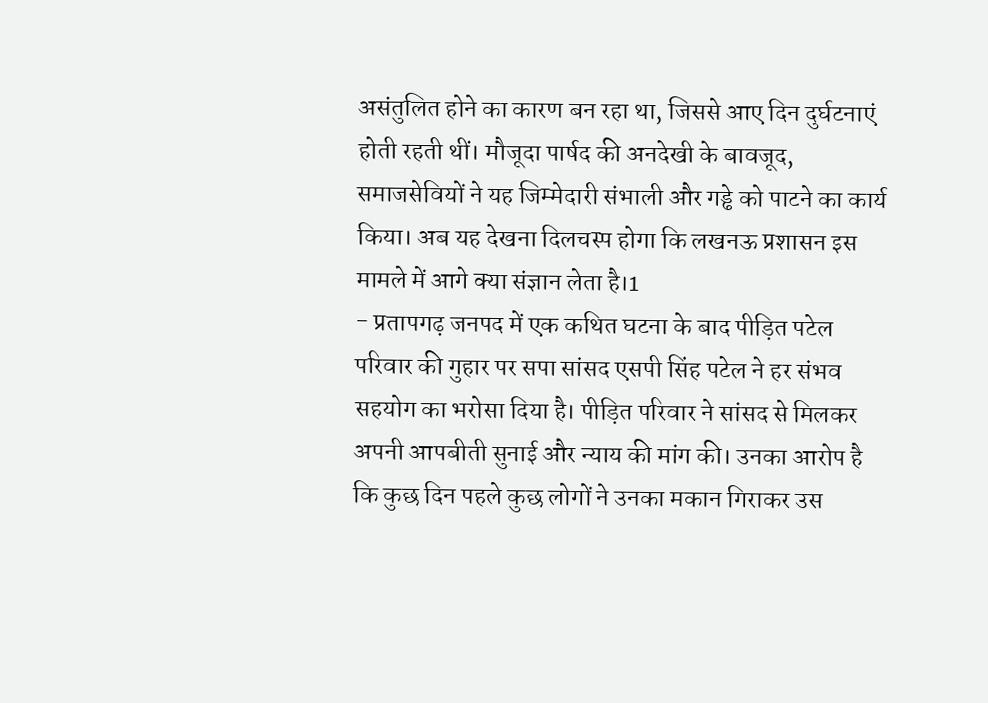असंतुलित होने का कारण बन रहा था, जिससे आए दिन दुर्घटनाएं होती रहती थीं। मौजूदा पार्षद की अनदेखी के बावजूद, समाजसेवियों ने यह जिम्मेदारी संभाली और गड्ढे को पाटने का कार्य किया। अब यह देखना दिलचस्प होगा कि लखनऊ प्रशासन इस मामले में आगे क्या संज्ञान लेता है।1
- प्रतापगढ़ जनपद में एक कथित घटना के बाद पीड़ित पटेल परिवार की गुहार पर सपा सांसद एसपी सिंह पटेल ने हर संभव सहयोग का भरोसा दिया है। पीड़ित परिवार ने सांसद से मिलकर अपनी आपबीती सुनाई और न्याय की मांग की। उनका आरोप है कि कुछ दिन पहले कुछ लोगों ने उनका मकान गिराकर उस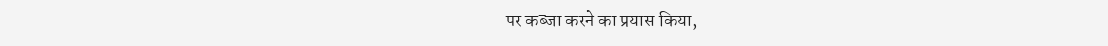पर कब्जा करने का प्रयास किया,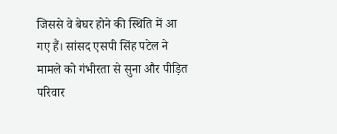जिससे वे बेघर होने की स्थिति में आ गए हैं। सांसद एसपी सिंह पटेल ने मामले को गंभीरता से सुना और पीड़ित परिवार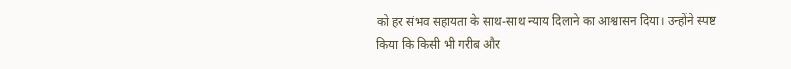को हर संभव सहायता के साथ-साथ न्याय दिलाने का आश्वासन दिया। उन्होंने स्पष्ट किया कि किसी भी गरीब और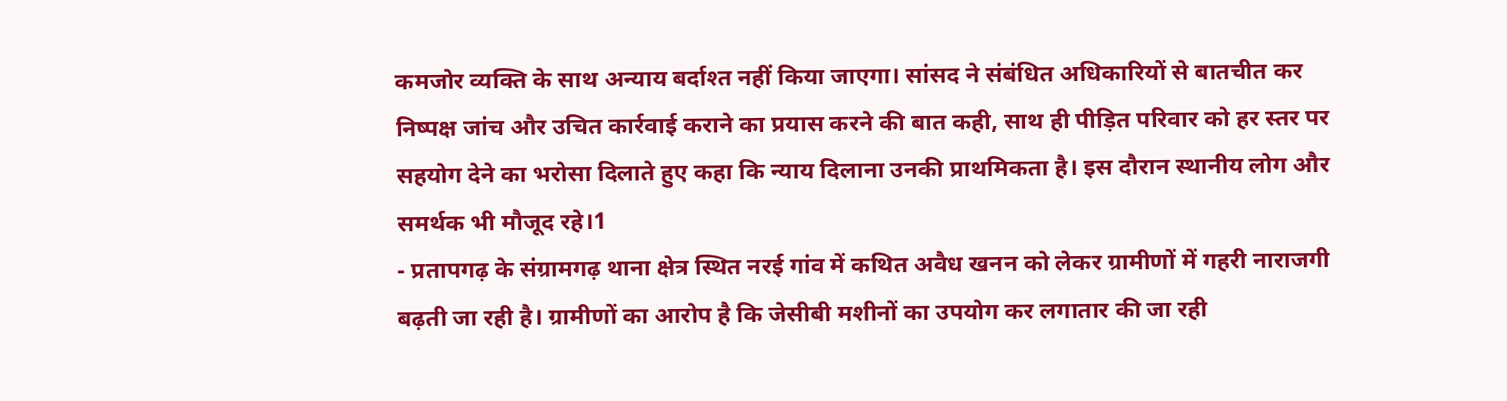कमजोर व्यक्ति के साथ अन्याय बर्दाश्त नहीं किया जाएगा। सांसद ने संबंधित अधिकारियों से बातचीत कर निष्पक्ष जांच और उचित कार्रवाई कराने का प्रयास करने की बात कही, साथ ही पीड़ित परिवार को हर स्तर पर सहयोग देने का भरोसा दिलाते हुए कहा कि न्याय दिलाना उनकी प्राथमिकता है। इस दौरान स्थानीय लोग और समर्थक भी मौजूद रहे।1
- प्रतापगढ़ के संग्रामगढ़ थाना क्षेत्र स्थित नरई गांव में कथित अवैध खनन को लेकर ग्रामीणों में गहरी नाराजगी बढ़ती जा रही है। ग्रामीणों का आरोप है कि जेसीबी मशीनों का उपयोग कर लगातार की जा रही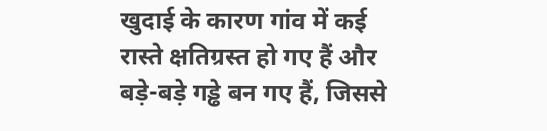खुदाई के कारण गांव में कई रास्ते क्षतिग्रस्त हो गए हैं और बड़े-बड़े गड्ढे बन गए हैं, जिससे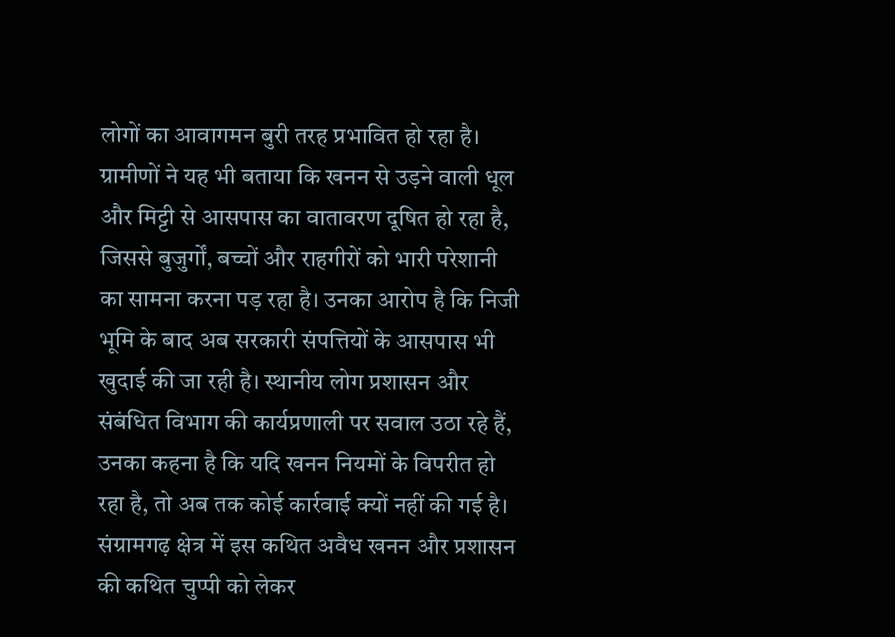लोगों का आवागमन बुरी तरह प्रभावित हो रहा है। ग्रामीणों ने यह भी बताया कि खनन से उड़ने वाली धूल और मिट्टी से आसपास का वातावरण दूषित हो रहा है, जिससे बुजुर्गों, बच्चों और राहगीरों को भारी परेशानी का सामना करना पड़ रहा है। उनका आरोप है कि निजी भूमि के बाद अब सरकारी संपत्तियों के आसपास भी खुदाई की जा रही है। स्थानीय लोग प्रशासन और संबंधित विभाग की कार्यप्रणाली पर सवाल उठा रहे हैं, उनका कहना है कि यदि खनन नियमों के विपरीत हो रहा है, तो अब तक कोई कार्रवाई क्यों नहीं की गई है। संग्रामगढ़ क्षेत्र में इस कथित अवैध खनन और प्रशासन की कथित चुप्पी को लेकर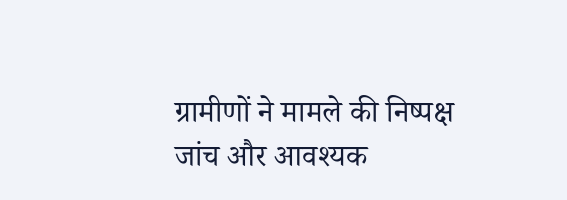ग्रामीणों ने मामले की निष्पक्ष जांच और आवश्यक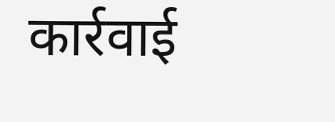कार्रवाई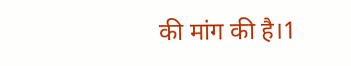की मांग की है।1